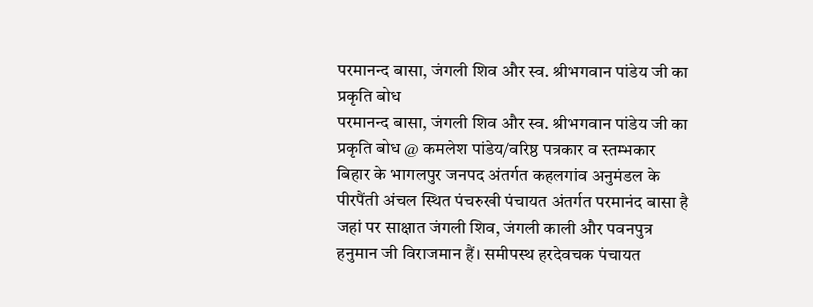परमानन्द बासा, जंगली शिव और स्व. श्रीभगवान पांडेय जी का प्रकृति बोध
परमानन्द बासा, जंगली शिव और स्व. श्रीभगवान पांडेय जी का प्रकृति बोध @ कमलेश पांडेय/वरिष्ठ पत्रकार व स्तम्भकार बिहार के भागलपुर जनपद अंतर्गत कहलगांव अनुमंडल के पीरपैंती अंचल स्थित पंचरुखी पंचायत अंतर्गत परमानंद बासा है जहां पर साक्षात जंगली शिव, जंगली काली और पवनपुत्र हनुमान जी विराजमान हैं। समीपस्थ हरदेवचक पंचायत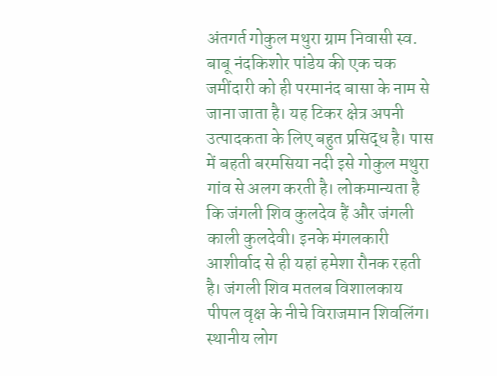अंतगर्त गोकुल मथुरा ग्राम निवासी स्व. बाबू नंदकिशोर पांडेय की एक चक जमींदारी को ही परमानंद बासा के नाम से जाना जाता है। यह टिकर क्षेत्र अपनी उत्पादकता के लिए बहुत प्रसिद्ध है। पास में बहती बरमसिया नदी इसे गोकुल मथुरा गांव से अलग करती है। लोकमान्यता है कि जंगली शिव कुलदेव हैं और जंगली काली कुलदेवी। इनके मंगलकारी आशीर्वाद से ही यहां हमेशा रौनक रहती है। जंगली शिव मतलब विशालकाय पीपल वृक्ष के नीचे विराजमान शिवलिंग। स्थानीय लोग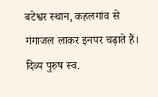बटेश्वर स्थान, कहलगांव से गंगाजल लाकर इनपर चढ़ाते हैं। दिव्य पुरुष स्व.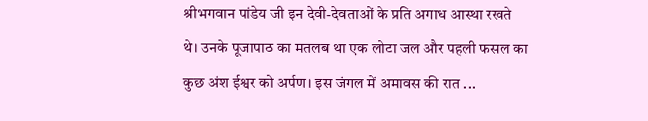श्रीभगवान पांडेय जी इन देवी-देवताओं के प्रति अगाध आस्था रखते थे। उनके पूजापाठ का मतलब था एक लोटा जल और पहली फसल का कुछ अंश ईश्वर को अर्पण। इस जंगल में अमावस की रात ...